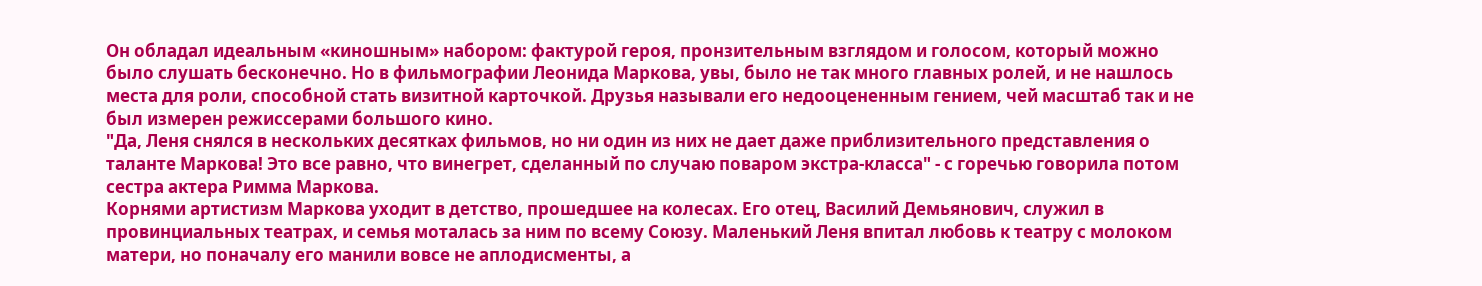Он обладал идеальным «киношным» набором: фактурой героя, пронзительным взглядом и голосом, который можно было слушать бесконечно. Но в фильмографии Леонида Маркова, увы, было не так много главных ролей, и не нашлось места для роли, способной стать визитной карточкой. Друзья называли его недооцененным гением, чей масштаб так и не был измерен режиссерами большого кино.
"Да, Леня снялся в нескольких десятках фильмов, но ни один из них не дает даже приблизительного представления о таланте Маркова! Это все равно, что винегрет, сделанный по случаю поваром экстра-класса" - с горечью говорила потом сестра актера Римма Маркова.
Корнями артистизм Маркова уходит в детство, прошедшее на колесах. Его отец, Василий Демьянович, служил в провинциальных театрах, и семья моталась за ним по всему Союзу. Маленький Леня впитал любовь к театру с молоком матери, но поначалу его манили вовсе не аплодисменты, а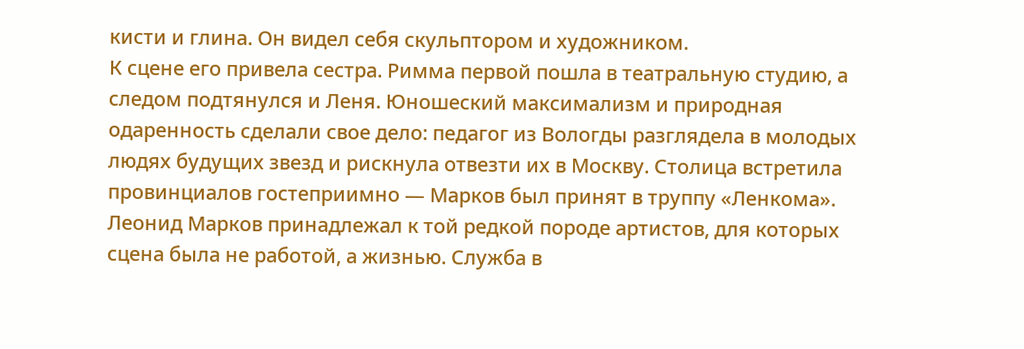кисти и глина. Он видел себя скульптором и художником.
К сцене его привела сестра. Римма первой пошла в театральную студию, а следом подтянулся и Леня. Юношеский максимализм и природная одаренность сделали свое дело: педагог из Вологды разглядела в молодых людях будущих звезд и рискнула отвезти их в Москву. Столица встретила провинциалов гостеприимно — Марков был принят в труппу «Ленкома».
Леонид Марков принадлежал к той редкой породе артистов, для которых сцена была не работой, а жизнью. Служба в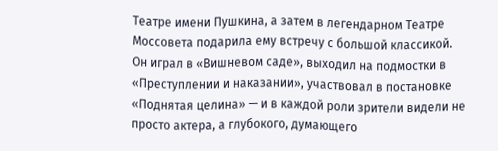Театре имени Пушкина, а затем в легендарном Театре Моссовета подарила ему встречу с большой классикой. Он играл в «Вишневом саде», выходил на подмостки в «Преступлении и наказании», участвовал в постановке «Поднятая целина» — и в каждой роли зрители видели не просто актера, а глубокого, думающего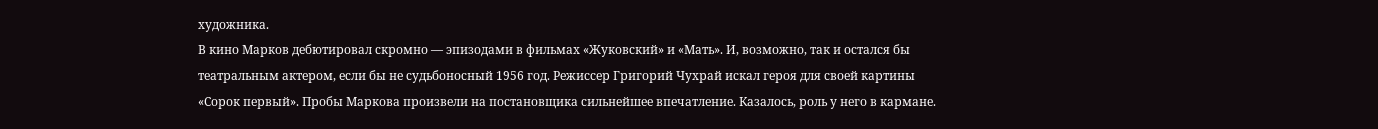художника.
В кино Марков дебютировал скромно — эпизодами в фильмах «Жуковский» и «Мать». И, возможно, так и остался бы театральным актером, если бы не судьбоносный 1956 год. Режиссер Григорий Чухрай искал героя для своей картины «Сорок первый». Пробы Маркова произвели на постановщика сильнейшее впечатление. Казалось, роль у него в кармане.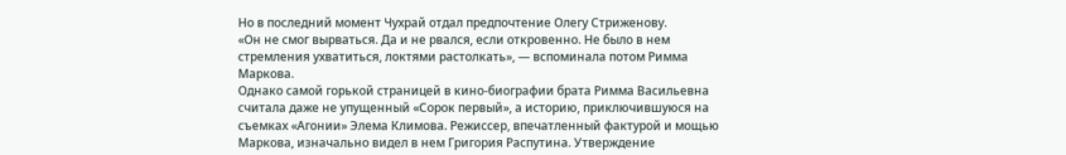Но в последний момент Чухрай отдал предпочтение Олегу Стриженову.
«Он не смог вырваться. Да и не рвался, если откровенно. Не было в нем стремления ухватиться, локтями растолкать», — вспоминала потом Римма Маркова.
Однако самой горькой страницей в кино-биографии брата Римма Васильевна считала даже не упущенный «Сорок первый», а историю, приключившуюся на съемках «Агонии» Элема Климова. Режиссер, впечатленный фактурой и мощью Маркова, изначально видел в нем Григория Распутина. Утверждение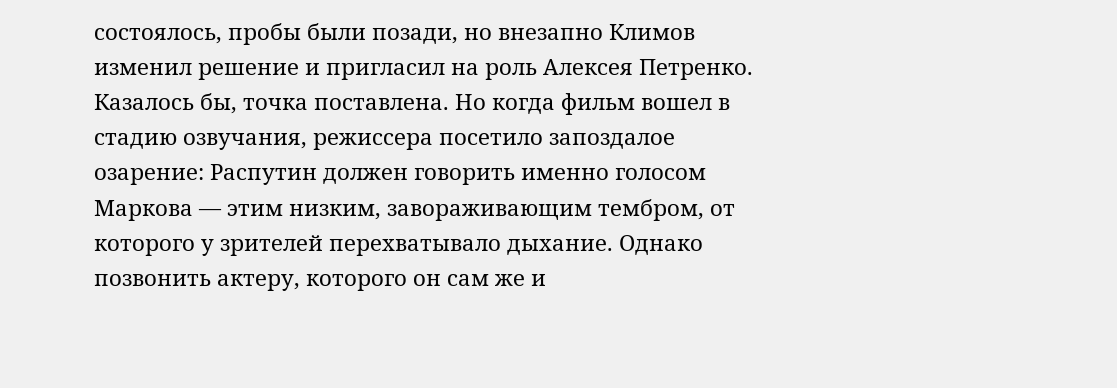состоялось, пробы были позади, но внезапно Климов изменил решение и пригласил на роль Алексея Петренко.
Казалось бы, точка поставлена. Но когда фильм вошел в стадию озвучания, режиссера посетило запоздалое озарение: Распутин должен говорить именно голосом Маркова — этим низким, завораживающим тембром, от которого у зрителей перехватывало дыхание. Однако позвонить актеру, которого он сам же и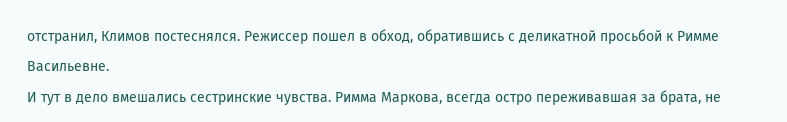отстранил, Климов постеснялся. Режиссер пошел в обход, обратившись с деликатной просьбой к Римме Васильевне.
И тут в дело вмешались сестринские чувства. Римма Маркова, всегда остро переживавшая за брата, не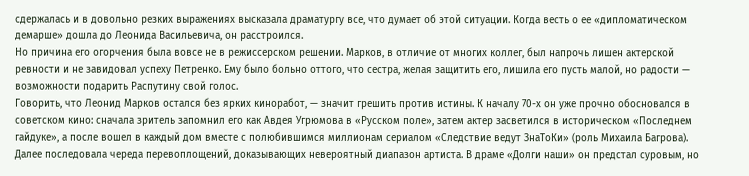сдержалась и в довольно резких выражениях высказала драматургу все, что думает об этой ситуации. Когда весть о ее «дипломатическом демарше» дошла до Леонида Васильевича, он расстроился.
Но причина его огорчения была вовсе не в режиссерском решении. Марков, в отличие от многих коллег, был напрочь лишен актерской ревности и не завидовал успеху Петренко. Ему было больно оттого, что сестра, желая защитить его, лишила его пусть малой, но радости — возможности подарить Распутину свой голос.
Говорить, что Леонид Марков остался без ярких киноработ, — значит грешить против истины. К началу 70-х он уже прочно обосновался в советском кино: сначала зритель запомнил его как Авдея Угрюмова в «Русском поле», затем актер засветился в историческом «Последнем гайдуке», а после вошел в каждый дом вместе с полюбившимся миллионам сериалом «Следствие ведут ЗнаТоКи» (роль Михаила Багрова).
Далее последовала череда перевоплощений, доказывающих невероятный диапазон артиста. В драме «Долги наши» он предстал суровым, но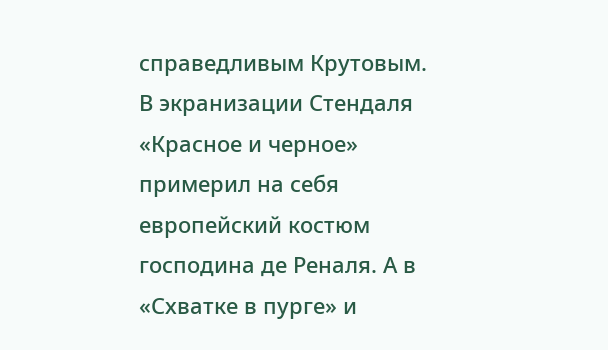справедливым Крутовым. В экранизации Стендаля «Красное и черное» примерил на себя европейский костюм господина де Реналя. А в «Схватке в пурге» и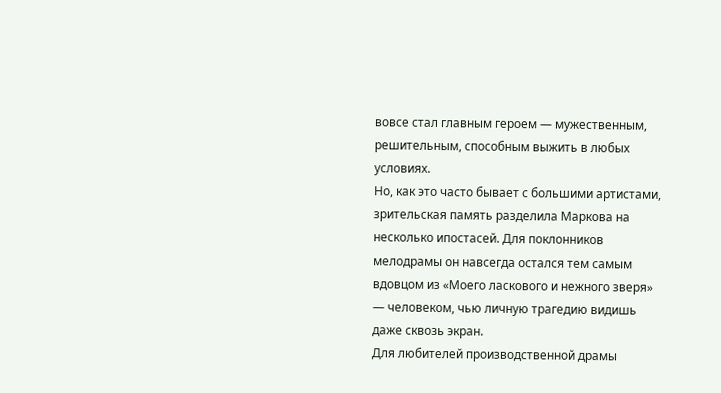вовсе стал главным героем — мужественным, решительным, способным выжить в любых условиях.
Но, как это часто бывает с большими артистами, зрительская память разделила Маркова на несколько ипостасей. Для поклонников мелодрамы он навсегда остался тем самым вдовцом из «Моего ласкового и нежного зверя» — человеком, чью личную трагедию видишь даже сквозь экран.
Для любителей производственной драмы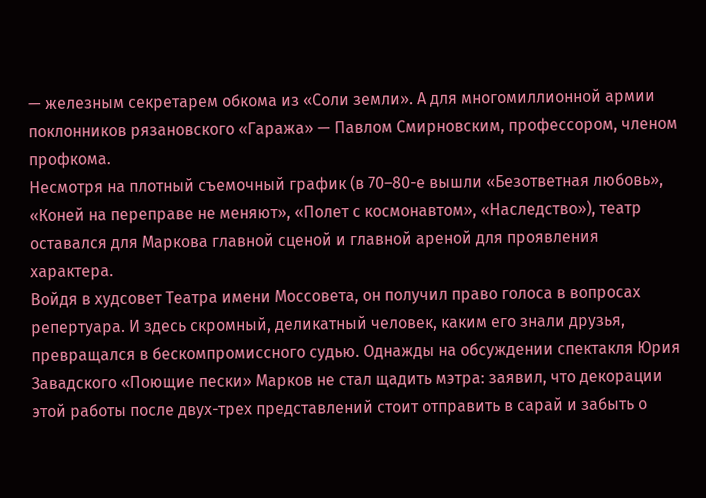— железным секретарем обкома из «Соли земли». А для многомиллионной армии поклонников рязановского «Гаража» — Павлом Смирновским, профессором, членом профкома.
Несмотря на плотный съемочный график (в 70–80-е вышли «Безответная любовь», «Коней на переправе не меняют», «Полет с космонавтом», «Наследство»), театр оставался для Маркова главной сценой и главной ареной для проявления характера.
Войдя в худсовет Театра имени Моссовета, он получил право голоса в вопросах репертуара. И здесь скромный, деликатный человек, каким его знали друзья, превращался в бескомпромиссного судью. Однажды на обсуждении спектакля Юрия Завадского «Поющие пески» Марков не стал щадить мэтра: заявил, что декорации этой работы после двух-трех представлений стоит отправить в сарай и забыть о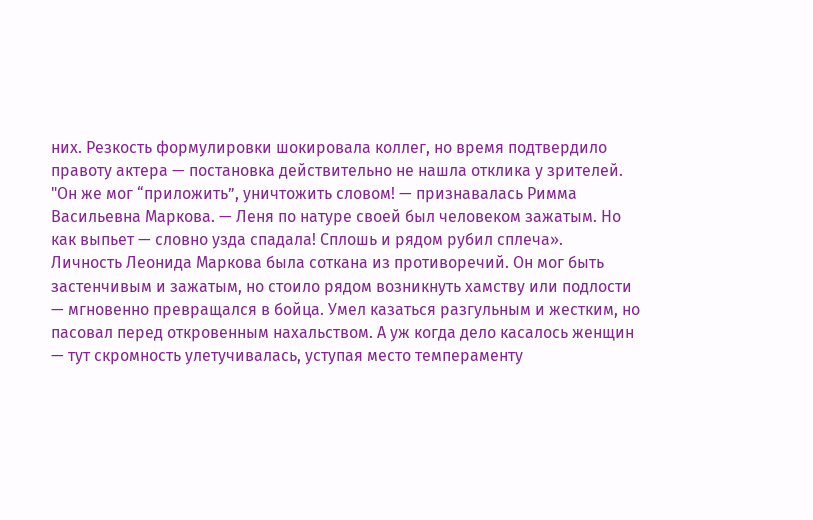них. Резкость формулировки шокировала коллег, но время подтвердило правоту актера — постановка действительно не нашла отклика у зрителей.
"Он же мог “приложить”, уничтожить словом! — признавалась Римма Васильевна Маркова. — Леня по натуре своей был человеком зажатым. Но как выпьет — словно узда спадала! Сплошь и рядом рубил сплеча».
Личность Леонида Маркова была соткана из противоречий. Он мог быть застенчивым и зажатым, но стоило рядом возникнуть хамству или подлости — мгновенно превращался в бойца. Умел казаться разгульным и жестким, но пасовал перед откровенным нахальством. А уж когда дело касалось женщин — тут скромность улетучивалась, уступая место темпераменту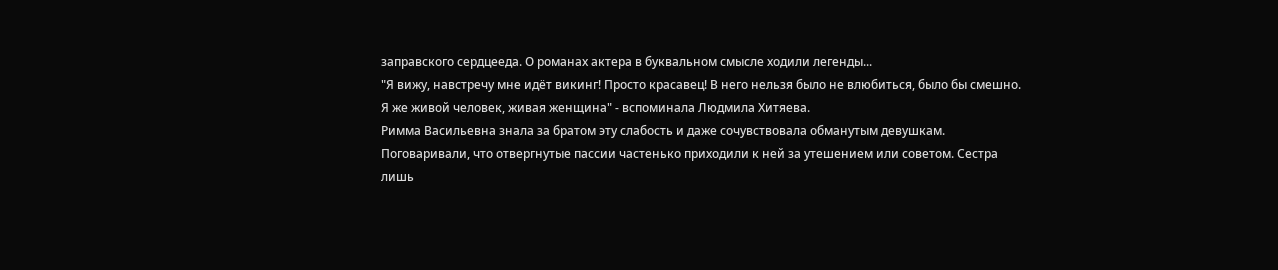заправского сердцееда. О романах актера в буквальном смысле ходили легенды...
"Я вижу, навстречу мне идёт викинг! Просто красавец! В него нельзя было не влюбиться, было бы смешно. Я же живой человек, живая женщина" - вспоминала Людмила Хитяева.
Римма Васильевна знала за братом эту слабость и даже сочувствовала обманутым девушкам. Поговаривали, что отвергнутые пассии частенько приходили к ней за утешением или советом. Сестра лишь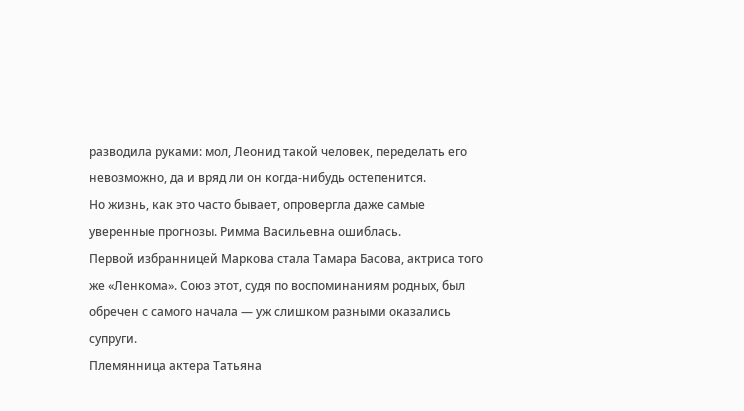разводила руками: мол, Леонид такой человек, переделать его невозможно, да и вряд ли он когда-нибудь остепенится.
Но жизнь, как это часто бывает, опровергла даже самые уверенные прогнозы. Римма Васильевна ошиблась.
Первой избранницей Маркова стала Тамара Басова, актриса того же «Ленкома». Союз этот, судя по воспоминаниям родных, был обречен с самого начала — уж слишком разными оказались супруги.
Племянница актера Татьяна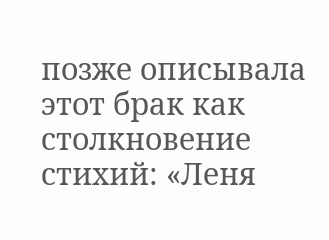позже описывала этот брак как столкновение стихий: «Леня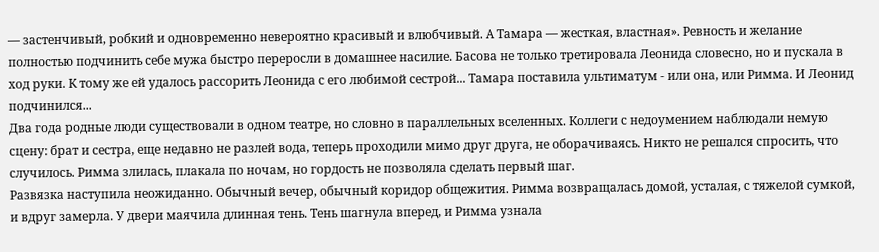— застенчивый, робкий и одновременно невероятно красивый и влюбчивый. А Тамара — жесткая, властная». Ревность и желание полностью подчинить себе мужа быстро переросли в домашнее насилие. Басова не только третировала Леонида словесно, но и пускала в ход руки. К тому же ей удалось рассорить Леонида с его любимой сестрой... Тамара поставила ультиматум - или она, или Римма. И Леонид подчинился...
Два года родные люди существовали в одном театре, но словно в параллельных вселенных. Коллеги с недоумением наблюдали немую сцену: брат и сестра, еще недавно не разлей вода, теперь проходили мимо друг друга, не оборачиваясь. Никто не решался спросить, что случилось. Римма злилась, плакала по ночам, но гордость не позволяла сделать первый шаг.
Развязка наступила неожиданно. Обычный вечер, обычный коридор общежития. Римма возвращалась домой, усталая, с тяжелой сумкой, и вдруг замерла. У двери маячила длинная тень. Тень шагнула вперед, и Римма узнала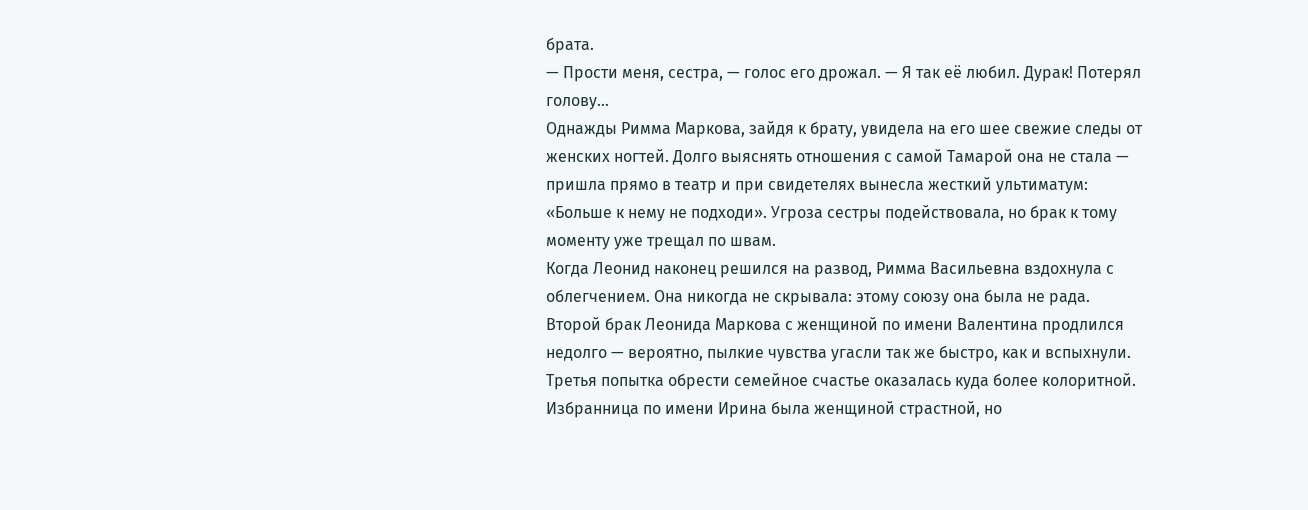брата.
— Прости меня, сестра, — голос его дрожал. — Я так её любил. Дурак! Потерял голову…
Однажды Римма Маркова, зайдя к брату, увидела на его шее свежие следы от женских ногтей. Долго выяснять отношения с самой Тамарой она не стала — пришла прямо в театр и при свидетелях вынесла жесткий ультиматум: «Больше к нему не подходи». Угроза сестры подействовала, но брак к тому моменту уже трещал по швам.
Когда Леонид наконец решился на развод, Римма Васильевна вздохнула с облегчением. Она никогда не скрывала: этому союзу она была не рада.
Второй брак Леонида Маркова с женщиной по имени Валентина продлился недолго — вероятно, пылкие чувства угасли так же быстро, как и вспыхнули.
Третья попытка обрести семейное счастье оказалась куда более колоритной. Избранница по имени Ирина была женщиной страстной, но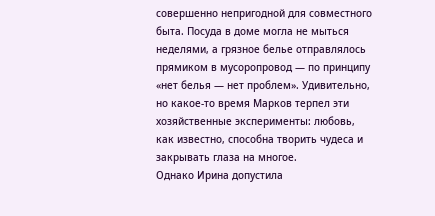совершенно непригодной для совместного быта. Посуда в доме могла не мыться неделями, а грязное белье отправлялось прямиком в мусоропровод — по принципу «нет белья — нет проблем». Удивительно, но какое-то время Марков терпел эти хозяйственные эксперименты: любовь, как известно, способна творить чудеса и закрывать глаза на многое.
Однако Ирина допустила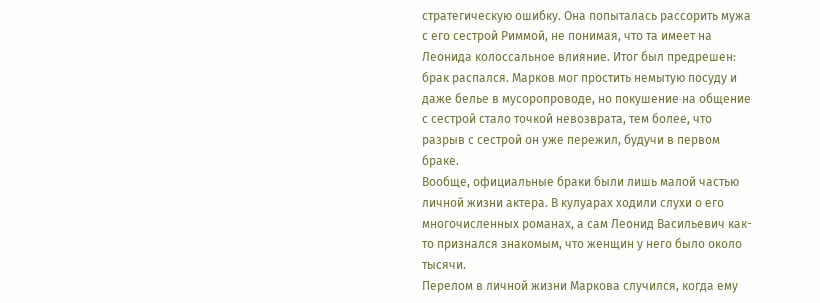стратегическую ошибку. Она попыталась рассорить мужа с его сестрой Риммой, не понимая, что та имеет на Леонида колоссальное влияние. Итог был предрешен: брак распался. Марков мог простить немытую посуду и даже белье в мусоропроводе, но покушение на общение с сестрой стало точкой невозврата, тем более, что разрыв с сестрой он уже пережил, будучи в первом браке.
Вообще, официальные браки были лишь малой частью личной жизни актера. В кулуарах ходили слухи о его многочисленных романах, а сам Леонид Васильевич как-то признался знакомым, что женщин у него было около тысячи.
Перелом в личной жизни Маркова случился, когда ему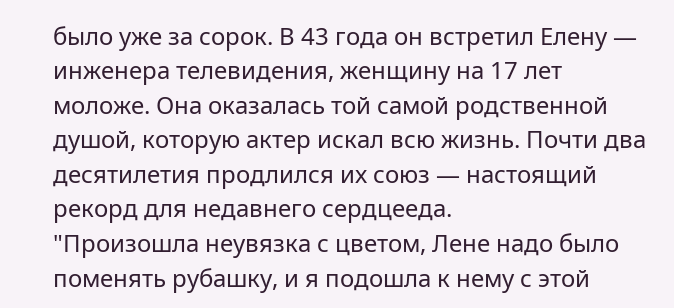было уже за сорок. В 43 года он встретил Елену — инженера телевидения, женщину на 17 лет моложе. Она оказалась той самой родственной душой, которую актер искал всю жизнь. Почти два десятилетия продлился их союз — настоящий рекорд для недавнего сердцееда.
"Произошла неувязка с цветом, Лене надо было поменять рубашку, и я подошла к нему с этой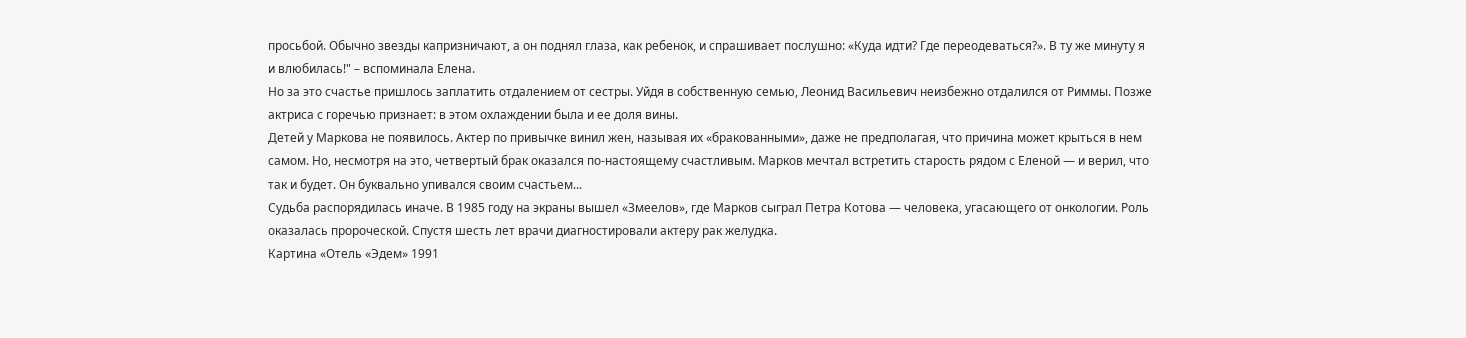просьбой. Обычно звезды капризничают, а он поднял глаза, как ребенок, и спрашивает послушно: «Куда идти? Где переодеваться?». В ту же минуту я и влюбилась!" – вспоминала Елена.
Но за это счастье пришлось заплатить отдалением от сестры. Уйдя в собственную семью, Леонид Васильевич неизбежно отдалился от Риммы. Позже актриса с горечью признает: в этом охлаждении была и ее доля вины.
Детей у Маркова не появилось. Актер по привычке винил жен, называя их «бракованными», даже не предполагая, что причина может крыться в нем самом. Но, несмотря на это, четвертый брак оказался по-настоящему счастливым. Марков мечтал встретить старость рядом с Еленой — и верил, что так и будет. Он буквально упивался своим счастьем...
Судьба распорядилась иначе. В 1985 году на экраны вышел «Змеелов», где Марков сыграл Петра Котова — человека, угасающего от онкологии. Роль оказалась пророческой. Спустя шесть лет врачи диагностировали актеру рак желудка.
Картина «Отель «Эдем» 1991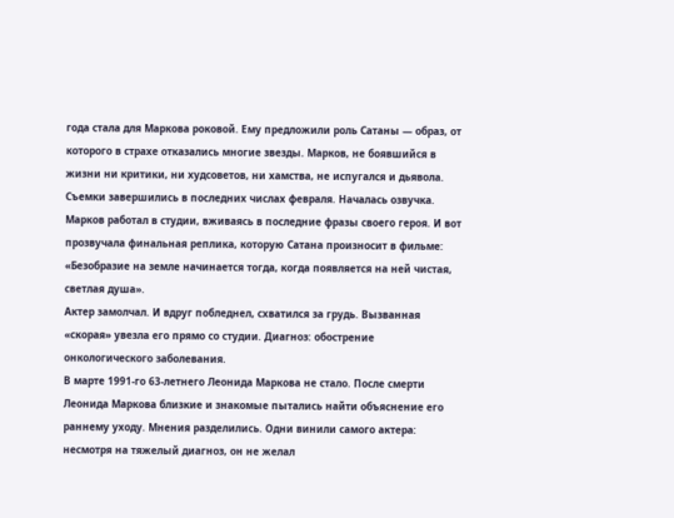года стала для Маркова роковой. Ему предложили роль Сатаны — образ, от которого в страхе отказались многие звезды. Марков, не боявшийся в жизни ни критики, ни худсоветов, ни хамства, не испугался и дьявола.
Съемки завершились в последних числах февраля. Началась озвучка. Марков работал в студии, вживаясь в последние фразы своего героя. И вот прозвучала финальная реплика, которую Сатана произносит в фильме: «Безобразие на земле начинается тогда, когда появляется на ней чистая, светлая душа».
Актер замолчал. И вдруг побледнел, схватился за грудь. Вызванная «скорая» увезла его прямо со студии. Диагноз: обострение онкологического заболевания.
В марте 1991-го 63-летнего Леонида Маркова не стало. После смерти Леонида Маркова близкие и знакомые пытались найти объяснение его раннему уходу. Мнения разделились. Одни винили самого актера: несмотря на тяжелый диагноз, он не желал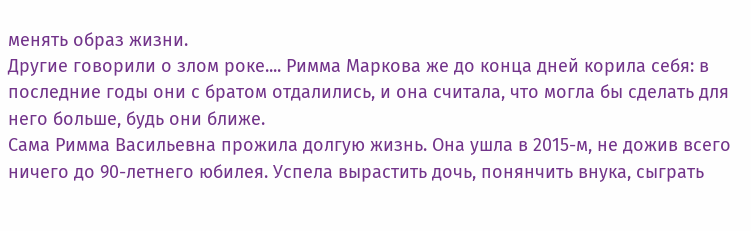менять образ жизни.
Другие говорили о злом роке.... Римма Маркова же до конца дней корила себя: в последние годы они с братом отдалились, и она считала, что могла бы сделать для него больше, будь они ближе.
Сама Римма Васильевна прожила долгую жизнь. Она ушла в 2015-м, не дожив всего ничего до 90-летнего юбилея. Успела вырастить дочь, понянчить внука, сыграть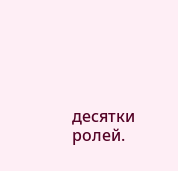десятки ролей.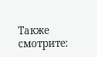Также смотрите: